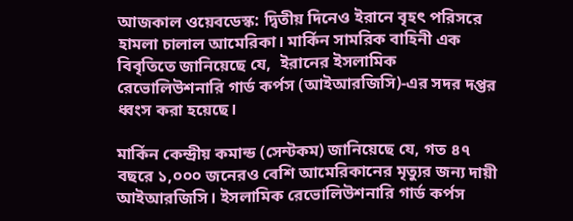আজকাল ওয়েবডেস্ক: দ্বিতীয় দিনেও ইরানে বৃহৎ পরিসরে হামলা চালাল আমেরিকা। মার্কিন সামরিক বাহিনী এক বিবৃতিতে জানিয়েছে যে,  ইরানের ইসলামিক রেভোলিউশনারি গার্ড কর্পস (আইআরজিসি)-এর সদর দপ্তর ধ্বংস করা হয়েছে।

মার্কিন কেন্দ্রীয় কমান্ড (সেন্টকম) জানিয়েছে যে, গত ৪৭ বছরে ১,০০০ জনেরও বেশি আমেরিকানের মৃত্যুর জন্য দায়ী আইআরজিসি। ইসলামিক রেভোলিউশনারি গার্ড কর্পস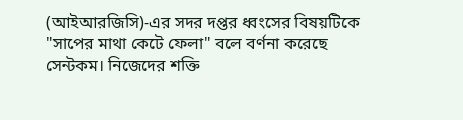(আইআরজিসি)-এর সদর দপ্তর ধ্বংসের বিষয়টিকে "সাপের মাথা কেটে ফেলা" বলে বর্ণনা করেছে সেন্টকম। নিজেদের শক্তি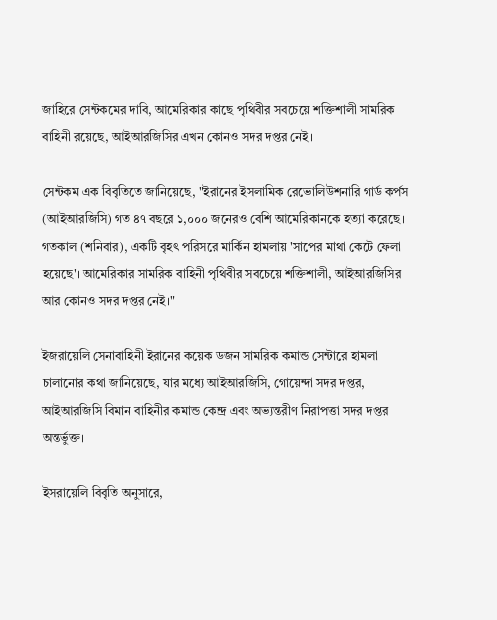জাহিরে সেন্টকমের দাবি, আমেরিকার কাছে পৃথিবীর সবচেয়ে শক্তিশালী সামরিক বাহিনী রয়েছে, আইআরজিসির এখন কোনও সদর দপ্তর নেই।

সেন্টকম এক বিবৃতিতে জানিয়েছে, "ইরানের ইসলামিক রেভোলিউশনারি গার্ড কর্পস (আইআরজিসি) গত ৪৭ বছরে ১,০০০ জনেরও বেশি আমেরিকানকে হত্যা করেছে। গতকাল (শনিবার), একটি বৃহৎ পরিসরে মার্কিন হামলায় 'সাপের মাথা কেটে ফেলা হয়েছে'। আমেরিকার সামরিক বাহিনী পৃথিবীর সবচেয়ে শক্তিশালী, আইআরজিসির আর কোনও সদর দপ্তর নেই।"

ইজরায়েলি সেনাবাহিনী ইরানের কয়েক ডজন সামরিক কমান্ড সেন্টারে হামলা চালানোর কথা জানিয়েছে, যার মধ্যে আইআরজিসি, গোয়েন্দা সদর দপ্তর, আইআরজিসি বিমান বাহিনীর কমান্ড কেন্দ্র এবং অভ্যন্তরীণ নিরাপত্তা সদর দপ্তর অন্তর্ভুক্ত।

ইসরায়েলি বিবৃতি অনুসারে,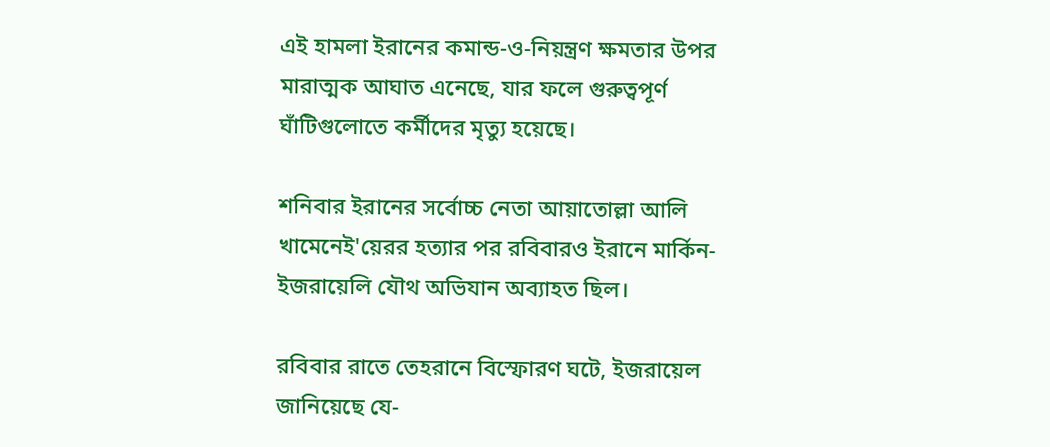এই হামলা ইরানের কমান্ড-ও-নিয়ন্ত্রণ ক্ষমতার উপর মারাত্মক আঘাত এনেছে, যার ফলে গুরুত্বপূর্ণ ঘাঁটিগুলোতে কর্মীদের মৃত্যু হয়েছে।

শনিবার ইরানের সর্বোচ্চ নেতা আয়াতোল্লা আলি খামেনেই'য়েরর হত্যার পর রবিবারও ইরানে মার্কিন-ইজরায়েলি যৌথ অভিযান অব্যাহত ছিল।

রবিবার রাতে তেহরানে বিস্ফোরণ ঘটে, ইজরায়েল জানিয়েছে যে-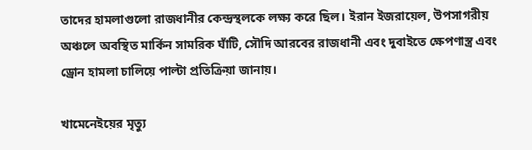তাদের হামলাগুলো রাজধানীর কেন্দ্রস্থলকে লক্ষ্য করে ছিল। ইরান ইজরায়েল, উপসাগরীয় অঞ্চলে অবস্থিত মার্কিন সামরিক ঘাঁটি, সৌদি আরবের রাজধানী এবং দুবাইতে ক্ষেপণাস্ত্র এবং ড্রোন হামলা চালিয়ে পাল্টা প্রতিক্রিয়া জানায়।

খামেনেইয়ের মৃত্যু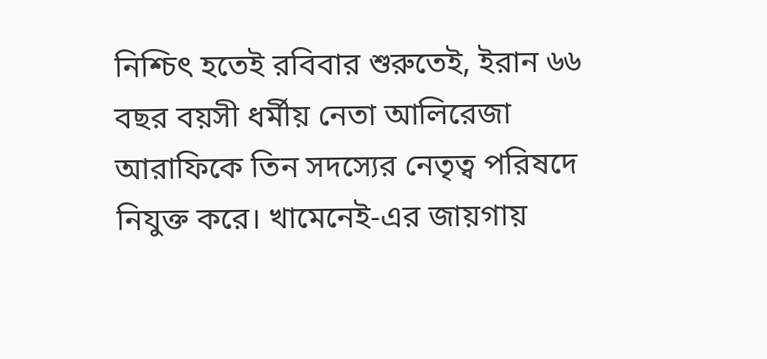নিশ্চিৎ হতেই রবিবার শুরুতেই, ইরান ৬৬ বছর বয়সী ধর্মীয় নেতা আলিরেজা আরাফিকে তিন সদস্যের নেতৃত্ব পরিষদে নিযুক্ত করে। খামেনেই-এর জায়গায়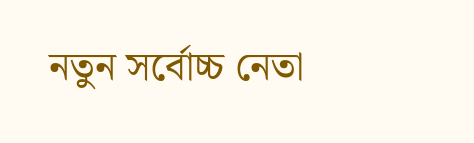নতুন সর্বোচ্চ নেতা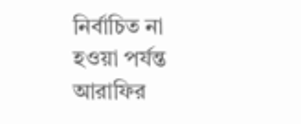নির্বাচিত না হওয়া পর্যন্ত আরাফির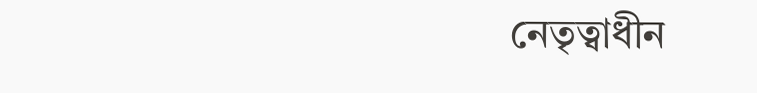নেতৃত্বাধীন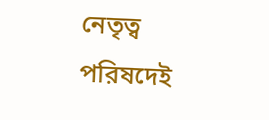নেতৃত্ব পরিষদেই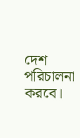দেশ পরিচালনা করবে।